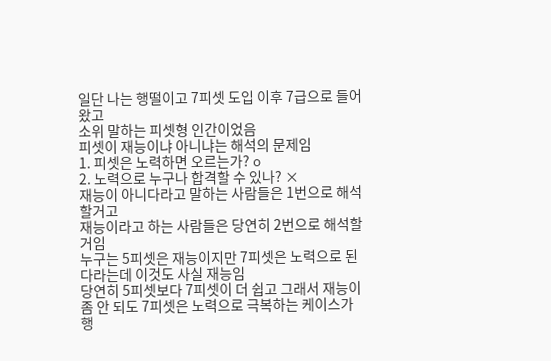일단 나는 행떨이고 7피셋 도입 이후 7급으로 들어왔고
소위 말하는 피셋형 인간이었음
피셋이 재능이냐 아니냐는 해석의 문제임
1. 피셋은 노력하면 오르는가? o
2. 노력으로 누구나 합격할 수 있나? ×
재능이 아니다라고 말하는 사람들은 1번으로 해석할거고
재능이라고 하는 사람들은 당연히 2번으로 해석할거임
누구는 5피셋은 재능이지만 7피셋은 노력으로 된다라는데 이것도 사실 재능임
당연히 5피셋보다 7피셋이 더 쉽고 그래서 재능이 좀 안 되도 7피셋은 노력으로 극복하는 케이스가 행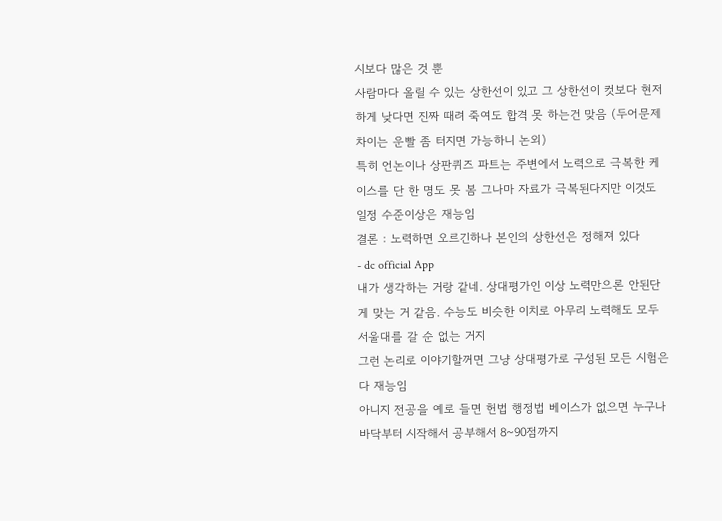시보다 많은 것 뿐
사람마다 올릴 수 있는 상한선이 있고 그 상한선이 컷보다 현저하게 낮다면 진짜 때려 죽여도 합격 못 하는건 맞음 (두어문제 차이는 운빨 좀 터지면 가능하니 논외)
특히 언논이나 상판퀴즈 파트는 주변에서 노력으로 극복한 케이스를 단 한 명도 못 봄 그나마 자료가 극복된다지만 이것도 일정 수준이상은 재능임
결론 : 노력하면 오르긴하나 본인의 상한선은 정해져 있다
- dc official App
내가 생각하는 거랑 같네. 상대평가인 이상 노력만으론 안된단 게 맞는 거 같음. 수능도 비슷한 이치로 아무리 노력해도 모두 서울대를 갈 순 없는 거지
그런 논리로 이야기할꺼면 그냥 상대평가로 구성된 모든 시험은 다 재능임
아니지 전공을 예로 들면 헌법 행정법 베이스가 없으면 누구나 바닥부터 시작해서 공부해서 8~90점까지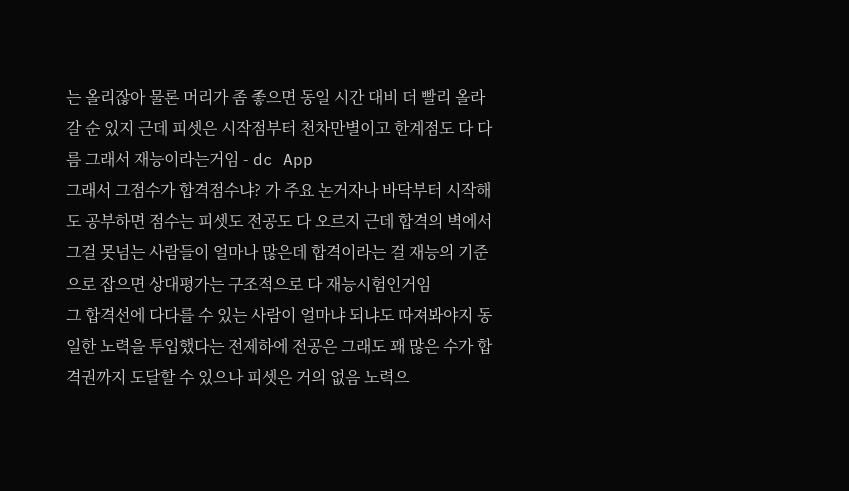는 올리잖아 물론 머리가 좀 좋으면 동일 시간 대비 더 빨리 올라갈 순 있지 근데 피셋은 시작점부터 천차만별이고 한계점도 다 다름 그래서 재능이라는거임 - dc App
그래서 그점수가 합격점수냐? 가 주요 논거자나 바닥부터 시작해도 공부하면 점수는 피셋도 전공도 다 오르지 근데 합격의 벽에서 그걸 못넘는 사람들이 얼마나 많은데 합격이라는 걸 재능의 기준으로 잡으면 상대평가는 구조적으로 다 재능시험인거임
그 합격선에 다다를 수 있는 사람이 얼마냐 되냐도 따져봐야지 동일한 노력을 투입했다는 전제하에 전공은 그래도 꽤 많은 수가 합격권까지 도달할 수 있으나 피셋은 거의 없음 노력으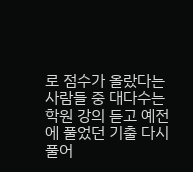로 점수가 올랐다는 사람들 중 대다수는 학원 강의 듣고 예전에 풀었던 기출 다시 풀어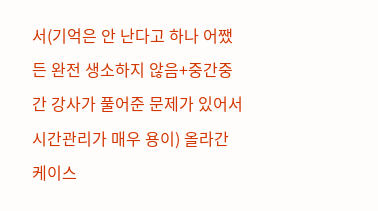서(기억은 안 난다고 하나 어쨌든 완전 생소하지 않음+중간중간 강사가 풀어준 문제가 있어서 시간관리가 매우 용이) 올라간 케이스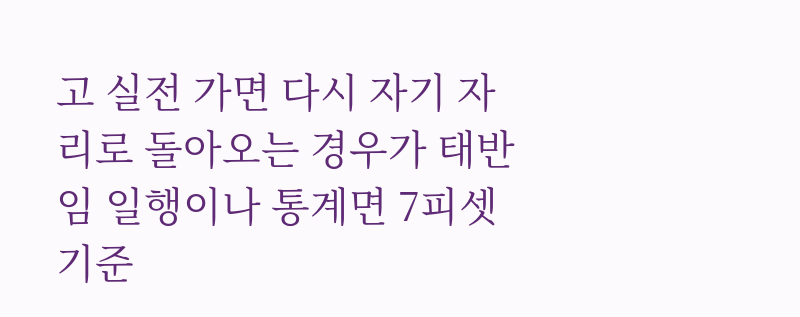고 실전 가면 다시 자기 자리로 돌아오는 경우가 태반임 일행이나 통계면 7피셋 기준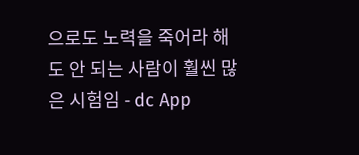으로도 노력을 죽어라 해도 안 되는 사람이 훨씬 많은 시험임 - dc App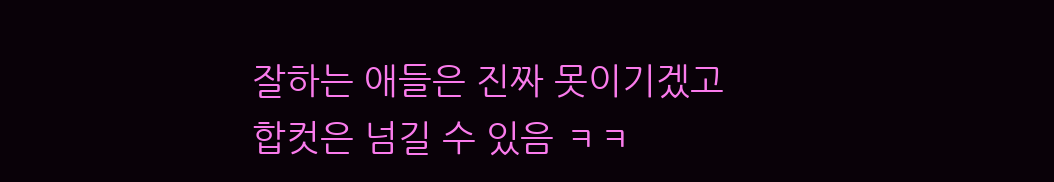잘하는 애들은 진짜 못이기겠고 합컷은 넘길 수 있음 ㅋㅋ